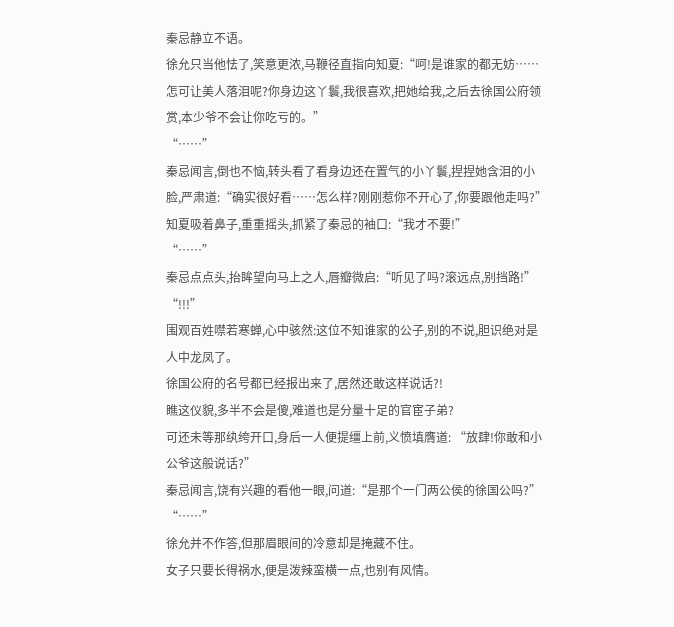秦忌静立不语。
徐允只当他怯了,笑意更浓,马鞭径直指向知夏:“呵!是谁家的都无妨……怎可让美人落泪呢?你身边这丫鬟,我很喜欢,把她给我,之后去徐国公府领赏,本少爷不会让你吃亏的。”
“……”
秦忌闻言,倒也不恼,转头看了看身边还在置气的小丫鬟,捏捏她含泪的小脸,严肃道:“确实很好看……怎么样?刚刚惹你不开心了,你要跟他走吗?”
知夏吸着鼻子,重重摇头,抓紧了秦忌的袖口:“我才不要!”
“……”
秦忌点点头,抬眸望向马上之人,唇瓣微启:“听见了吗?滚远点,别挡路!”
“!!!”
围观百姓噤若寒蝉,心中骇然:这位不知谁家的公子,别的不说,胆识绝对是人中龙凤了。
徐国公府的名号都已经报出来了,居然还敢这样说话?!
瞧这仪貌,多半不会是傻,难道也是分量十足的官宦子弟?
可还未等那纨绔开口,身后一人便提缰上前,义愤填膺道: “放肆!你敢和小公爷这般说话?”
秦忌闻言,饶有兴趣的看他一眼,问道:“是那个一门两公侯的徐国公吗?”
“……”
徐允并不作答,但那眉眼间的冷意却是掩藏不住。
女子只要长得祸水,便是泼辣蛮横一点,也别有风情。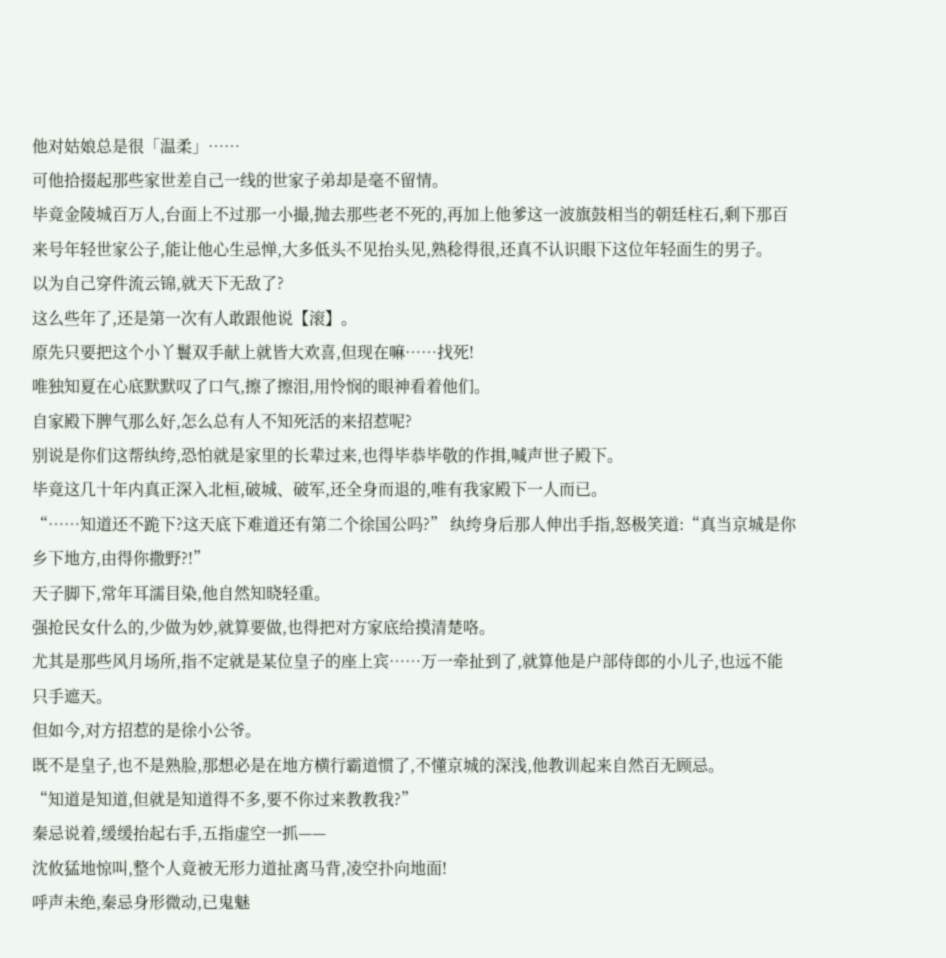他对姑娘总是很「温柔」……
可他拾掇起那些家世差自己一线的世家子弟却是毫不留情。
毕竟金陵城百万人,台面上不过那一小撮,抛去那些老不死的,再加上他爹这一波旗鼓相当的朝廷柱石,剩下那百来号年轻世家公子,能让他心生忌惮,大多低头不见抬头见,熟稔得很,还真不认识眼下这位年轻面生的男子。
以为自己穿件流云锦,就天下无敌了?
这么些年了,还是第一次有人敢跟他说【滚】。
原先只要把这个小丫鬟双手献上就皆大欢喜,但现在嘛……找死!
唯独知夏在心底默默叹了口气,擦了擦泪,用怜悯的眼神看着他们。
自家殿下脾气那么好,怎么总有人不知死活的来招惹呢?
别说是你们这帮纨绔,恐怕就是家里的长辈过来,也得毕恭毕敬的作揖,喊声世子殿下。
毕竟这几十年内真正深入北桓,破城、破军,还全身而退的,唯有我家殿下一人而已。
“……知道还不跪下?这天底下难道还有第二个徐国公吗?” 纨绔身后那人伸出手指,怒极笑道:“真当京城是你乡下地方,由得你撒野?!”
天子脚下,常年耳濡目染,他自然知晓轻重。
强抢民女什么的,少做为妙,就算要做,也得把对方家底给摸清楚咯。
尤其是那些风月场所,指不定就是某位皇子的座上宾……万一牵扯到了,就算他是户部侍郎的小儿子,也远不能只手遮天。
但如今,对方招惹的是徐小公爷。
既不是皇子,也不是熟脸,那想必是在地方横行霸道惯了,不懂京城的深浅,他教训起来自然百无顾忌。
“知道是知道,但就是知道得不多,要不你过来教教我?”
秦忌说着,缓缓抬起右手,五指虚空一抓——
沈攸猛地惊叫,整个人竟被无形力道扯离马背,凌空扑向地面!
呼声未绝,秦忌身形微动,已鬼魅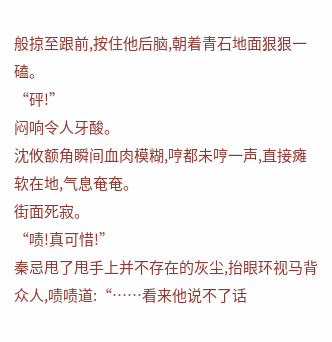般掠至跟前,按住他后脑,朝着青石地面狠狠一磕。
“砰!”
闷响令人牙酸。
沈攸额角瞬间血肉模糊,哼都未哼一声,直接瘫软在地,气息奄奄。
街面死寂。
“啧!真可惜!”
秦忌甩了甩手上并不存在的灰尘,抬眼环视马背众人,啧啧道:“……看来他说不了话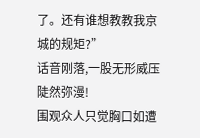了。还有谁想教教我京城的规矩?”
话音刚落,一股无形威压陡然弥漫!
围观众人只觉胸口如遭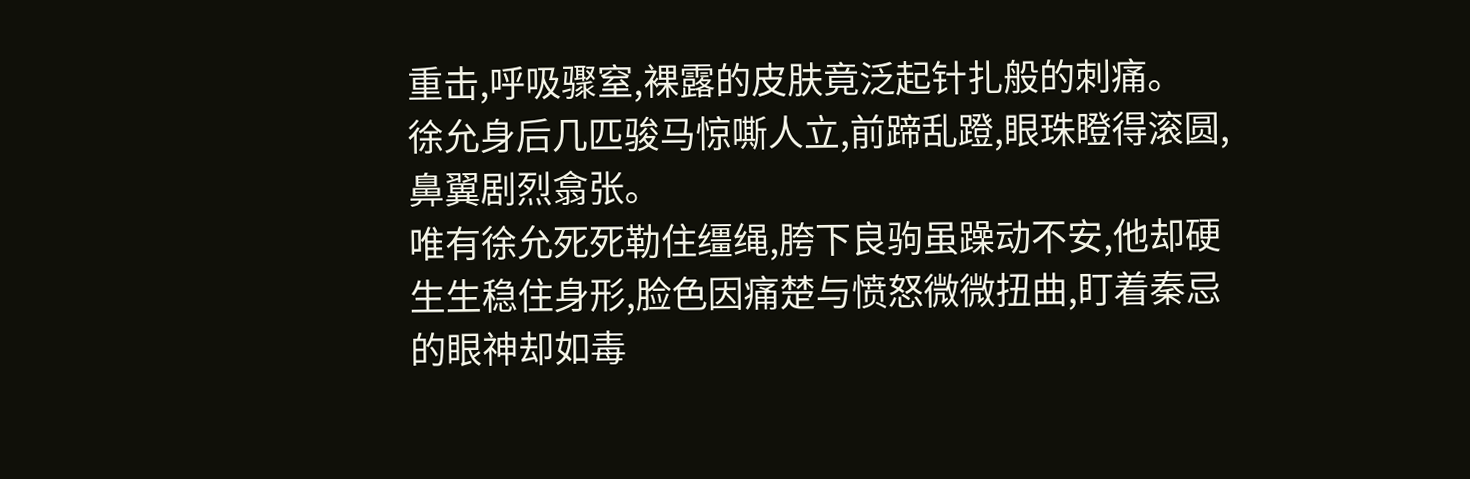重击,呼吸骤窒,裸露的皮肤竟泛起针扎般的刺痛。
徐允身后几匹骏马惊嘶人立,前蹄乱蹬,眼珠瞪得滚圆,鼻翼剧烈翕张。
唯有徐允死死勒住缰绳,胯下良驹虽躁动不安,他却硬生生稳住身形,脸色因痛楚与愤怒微微扭曲,盯着秦忌的眼神却如毒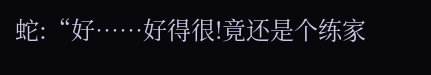蛇:“好……好得很!竟还是个练家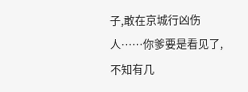子,敢在京城行凶伤人……你爹要是看见了,不知有几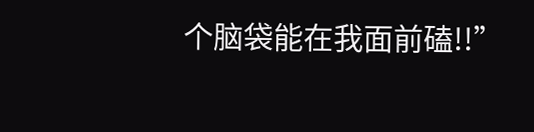个脑袋能在我面前磕!!”